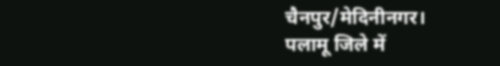चैनपुर/मेदिनीनगर।
पलामू जिले में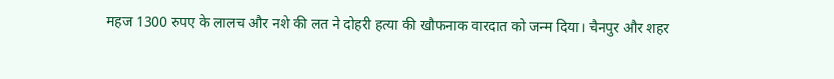महज 1300 रुपए के लालच और नशे की लत ने दोहरी हत्या की खौफनाक वारदात को जन्म दिया। चैनपुर और शहर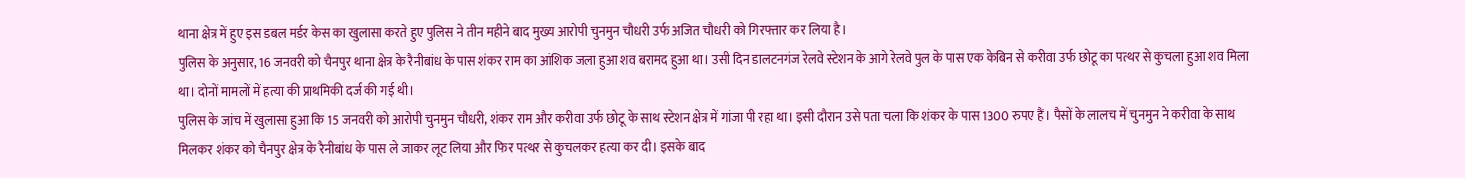थाना क्षेत्र में हुए इस डबल मर्डर केस का खुलासा करते हुए पुलिस ने तीन महीने बाद मुख्य आरोपी चुनमुन चौधरी उर्फ अजित चौधरी को गिरफ्तार कर लिया है।
पुलिस के अनुसार, 16 जनवरी को चैनपुर थाना क्षेत्र के रैनीबांध के पास शंकर राम का आंशिक जला हुआ शव बरामद हुआ था। उसी दिन डालटनगंज रेलवे स्टेशन के आगे रेलवे पुल के पास एक केबिन से करीवा उर्फ छोटू का पत्थर से कुचला हुआ शव मिला था। दोनों मामलों में हत्या की प्राथमिकी दर्ज की गई थी।
पुलिस के जांच में खुलासा हुआ कि 15 जनवरी को आरोपी चुनमुन चौधरी, शंकर राम और करीवा उर्फ छोटू के साथ स्टेशन क्षेत्र में गांजा पी रहा था। इसी दौरान उसे पता चला कि शंकर के पास 1300 रुपए हैं। पैसों के लालच में चुनमुन ने करीवा के साथ मिलकर शंकर को चैनपुर क्षेत्र के रैनीबांध के पास ले जाकर लूट लिया और फिर पत्थर से कुचलकर हत्या कर दी। इसके बाद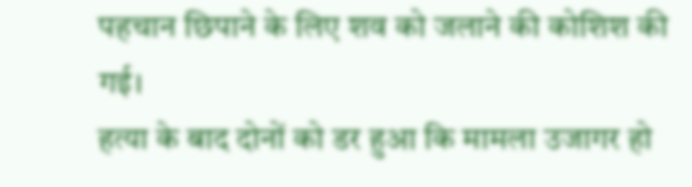पहचान छिपाने के लिए शव को जलाने की कोशिश की गई।
हत्या के बाद दोनों को डर हुआ कि मामला उजागर हो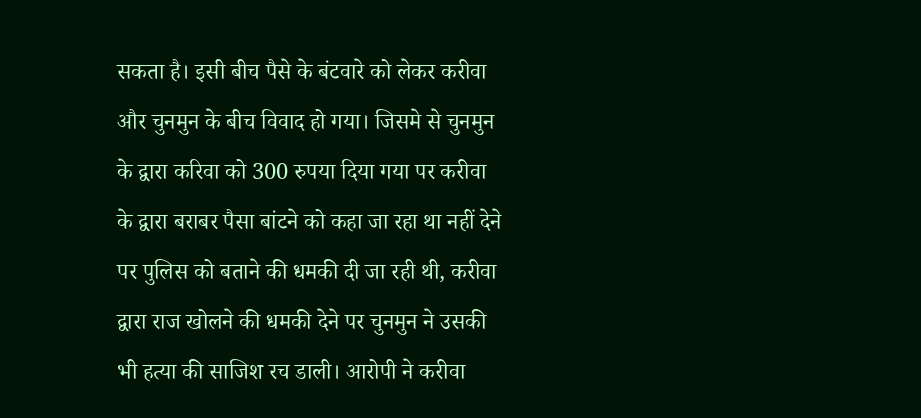सकता है। इसी बीच पैसे के बंटवारे को लेकर करीवा और चुनमुन के बीच विवाद हो गया। जिसमे से चुनमुन के द्वारा करिवा को 300 रुपया दिया गया पर करीवा के द्वारा बराबर पैसा बांटने को कहा जा रहा था नहीं देने पर पुलिस को बताने की धमकी दी जा रही थी, करीवा द्वारा राज खोलने की धमकी देने पर चुनमुन ने उसकी भी हत्या की साजिश रच डाली। आरोपी ने करीवा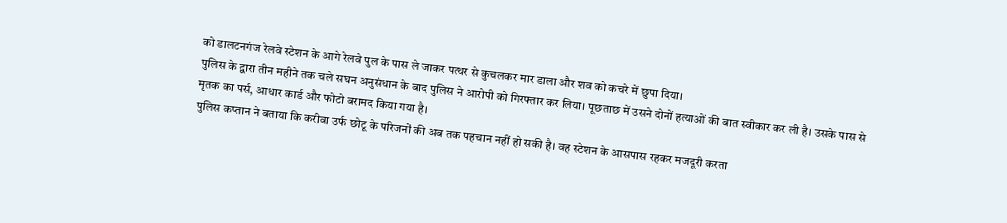को डालटनगंज रेलवे स्टेशन के आगे रेलवे पुल के पास ले जाकर पत्थर से कुचलकर मार डाला और शव को कचरे में छुपा दिया।
पुलिस के द्वारा तीन महीने तक चले सघन अनुसंधान के बाद पुलिस ने आरोपी को गिरफ्तार कर लिया। पूछताछ में उसने दोनों हत्याओं की बात स्वीकार कर ली है। उसके पास से मृतक का पर्स, आधार कार्ड और फोटो बरामद किया गया है।
पुलिस कप्तान ने बताया कि करीवा उर्फ छोटू के परिजनों की अब तक पहचान नहीं हो सकी है। वह स्टेशन के आसपास रहकर मजदूरी करता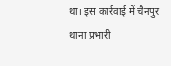था। इस कार्रवाई में चैनपुर थाना प्रभारी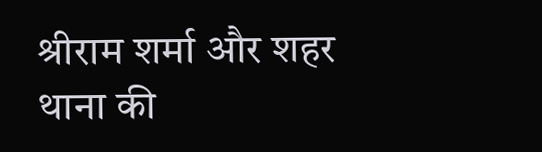श्रीराम शर्मा और शहर थाना की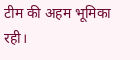टीम की अहम भूमिका रही।